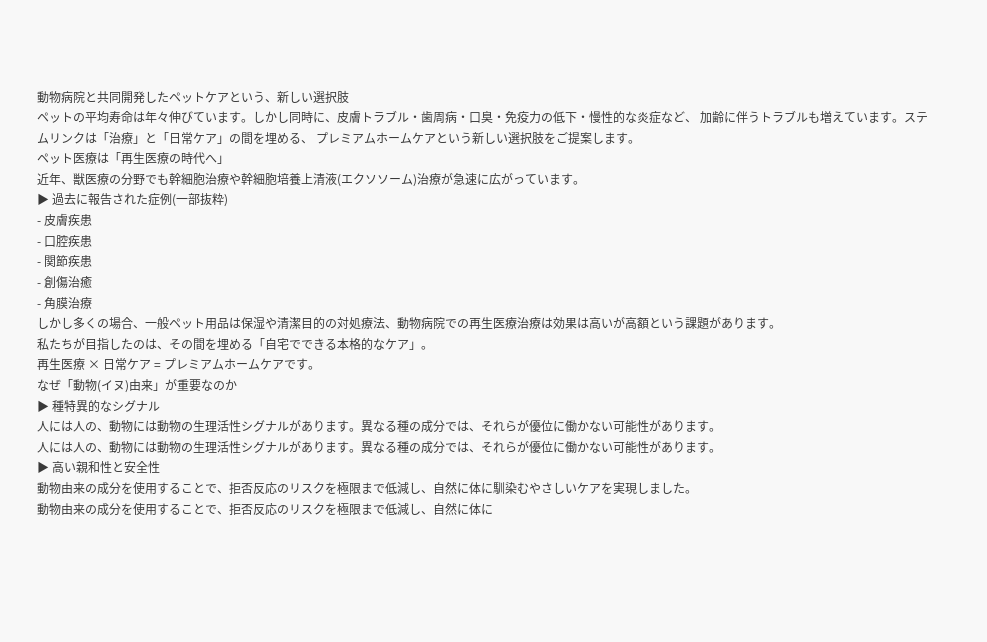動物病院と共同開発したペットケアという、新しい選択肢
ペットの平均寿命は年々伸びています。しかし同時に、皮膚トラブル・歯周病・口臭・免疫力の低下・慢性的な炎症など、 加齢に伴うトラブルも増えています。ステムリンクは「治療」と「日常ケア」の間を埋める、 プレミアムホームケアという新しい選択肢をご提案します。
ペット医療は「再生医療の時代へ」
近年、獣医療の分野でも幹細胞治療や幹細胞培養上清液(エクソソーム)治療が急速に広がっています。
▶ 過去に報告された症例(一部抜粋)
- 皮膚疾患
- 口腔疾患
- 関節疾患
- 創傷治癒
- 角膜治療
しかし多くの場合、一般ペット用品は保湿や清潔目的の対処療法、動物病院での再生医療治療は効果は高いが高額という課題があります。
私たちが目指したのは、その間を埋める「自宅でできる本格的なケア」。
再生医療 × 日常ケア = プレミアムホームケアです。
なぜ「動物(イヌ)由来」が重要なのか
▶ 種特異的なシグナル
人には人の、動物には動物の生理活性シグナルがあります。異なる種の成分では、それらが優位に働かない可能性があります。
人には人の、動物には動物の生理活性シグナルがあります。異なる種の成分では、それらが優位に働かない可能性があります。
▶ 高い親和性と安全性
動物由来の成分を使用することで、拒否反応のリスクを極限まで低減し、自然に体に馴染むやさしいケアを実現しました。
動物由来の成分を使用することで、拒否反応のリスクを極限まで低減し、自然に体に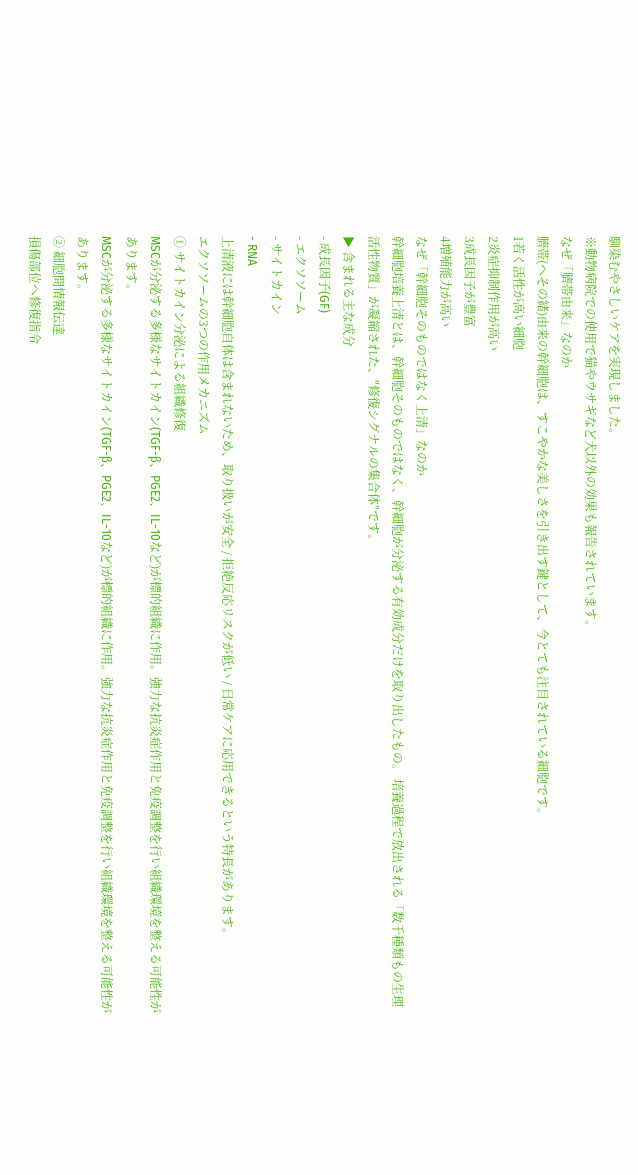馴染むやさしいケアを実現しました。
※動物病院での使用で猫やウサギなど犬以外の効果も報告されています。
なぜ「臍帯由来」なのか
臍帯(へその緒)由来の幹細胞は、すこやかな美しさを引き出す鍵として、今とても注目されている細胞です。
1若く活性が高い細胞
2炎症抑制作用が高い
3成長因子が豊富
4増殖能力が高い
なぜ「幹細胞そのものではなく上清」なのか
幹細胞培養上清とは、幹細胞そのものではなく、幹細胞が分泌する有効成分だけを取り出したもの。 培養過程で放出される「数千種類もの生理活性物質」が凝縮された、"修復シグナルの集合体"です。
▶ 含まれる主な成分
- 成長因子(GF)
- エクソソーム
- サイトカイン
- RNA
上清液には幹細胞自体は含まれないため、取り扱いが安全 / 拒絶反応リスクが低い / 日常ケアに応用できるという特長があります。
エクソソームの3つの作用メカニズム
① サイトカイン分泌による組織修復
MSCが分泌する多様なサイトカイン(TGF-β、PGE2、IL-10など)が標的組織に作用。強力な抗炎症作用と免疫調整を行い組織環境を整える可能性があります。
MSCが分泌する多様なサイトカイン(TGF-β、PGE2、IL-10など)が標的組織に作用。強力な抗炎症作用と免疫調整を行い組織環境を整える可能性があります。
② 細胞間情報伝達
損傷部位へ修復指令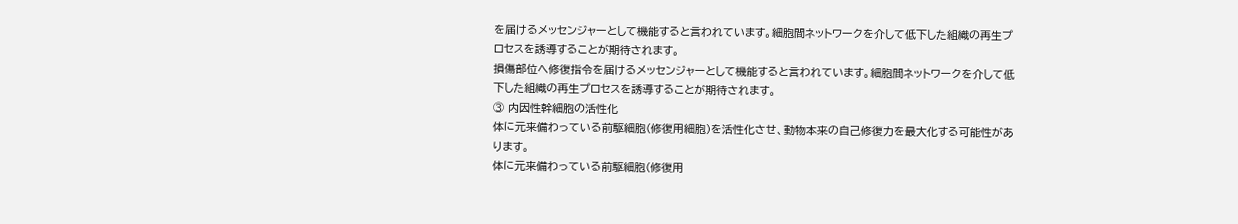を届けるメッセンジャーとして機能すると言われています。細胞間ネットワークを介して低下した組織の再生プロセスを誘導することが期待されます。
損傷部位へ修復指令を届けるメッセンジャーとして機能すると言われています。細胞間ネットワークを介して低下した組織の再生プロセスを誘導することが期待されます。
③ 内因性幹細胞の活性化
体に元来備わっている前駆細胞(修復用細胞)を活性化させ、動物本来の自己修復力を最大化する可能性があります。
体に元来備わっている前駆細胞(修復用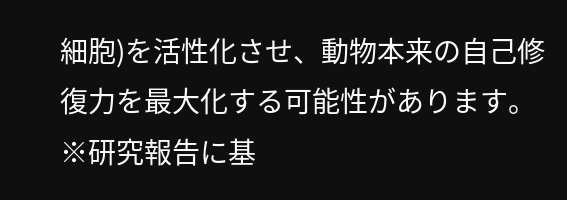細胞)を活性化させ、動物本来の自己修復力を最大化する可能性があります。
※研究報告に基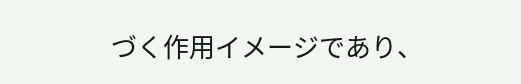づく作用イメージであり、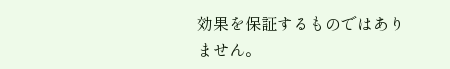効果を保証するものではありません。